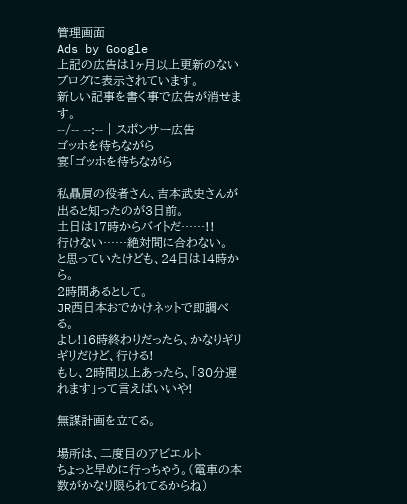管理画面
Ads by Google
上記の広告は1ヶ月以上更新のないブログに表示されています。
新しい記事を書く事で広告が消せます。
--/-- --:-- | スポンサー広告
ゴッホを待ちながら
宴「ゴッホを待ちながら

私贔屓の役者さん、吉本武史さんが出ると知ったのが3日前。
土日は17時からバイトだ……!!
行けない……絶対間に合わない。
と思っていたけども、24日は14時から。
2時間あるとして。
JR西日本おでかけネットで即調べる。
よし!16時終わりだったら、かなりギリギリだけど、行ける!
もし、2時間以上あったら、「30分遅れます」って言えばいいや!

無謀計画を立てる。

場所は、二度目のアビエルト
ちょっと早めに行っちゃう。(電車の本数がかなり限られてるからね)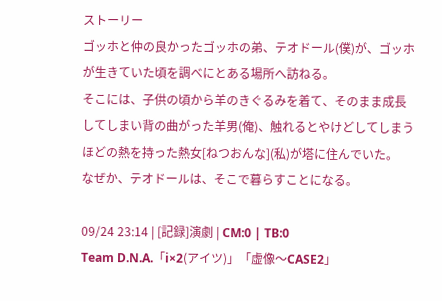ストーリー
ゴッホと仲の良かったゴッホの弟、テオドール(僕)が、ゴッホが生きていた頃を調べにとある場所へ訪ねる。
そこには、子供の頃から羊のきぐるみを着て、そのまま成長してしまい背の曲がった羊男(俺)、触れるとやけどしてしまうほどの熱を持った熱女[ねつおんな](私)が塔に住んでいた。
なぜか、テオドールは、そこで暮らすことになる。

09/24 23:14 | [記録]演劇 | CM:0 | TB:0
Team D.N.A.「i×2(アイツ)」「虚像〜CASE2」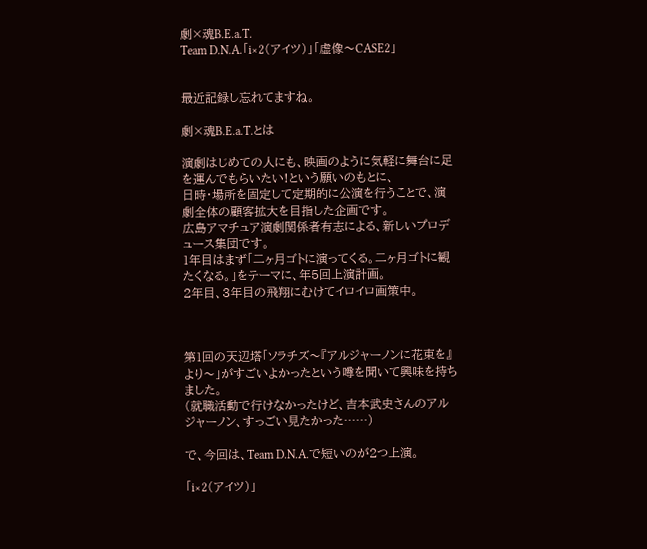劇×魂B.E.a.T.
Team D.N.A.「i×2(アイツ)」「虚像〜CASE2」


最近記録し忘れてますね。

劇×魂B.E.a.T.とは

演劇はじめての人にも、映画のように気軽に舞台に足を運んでもらいたい!という願いのもとに、
日時・場所を固定して定期的に公演を行うことで、演劇全体の顧客拡大を目指した企画です。
広島アマチュア演劇関係者有志による、新しいプロデュース集団です。
1年目はまず「二ヶ月ゴトに演ってくる。二ヶ月ゴトに観たくなる。」をテーマに、年5回上演計画。
2年目、3年目の飛翔にむけてイロイロ画策中。



第1回の天辺塔「ソラチズ〜『アルジャーノンに花束を』より〜」がすごいよかったという噂を聞いて興味を持ちました。
(就職活動で行けなかったけど、吉本武史さんのアルジャーノン、すっごい見たかった……)

で、今回は、Team D.N.A.で短いのが2つ上演。

「i×2(アイツ)」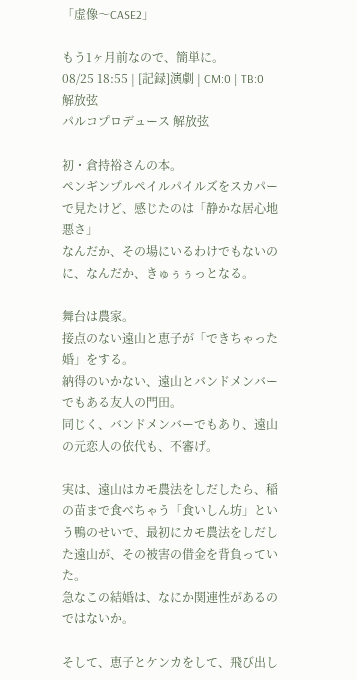「虚像〜CASE2」

もう1ヶ月前なので、簡単に。
08/25 18:55 | [記録]演劇 | CM:0 | TB:0
解放弦
パルコプロデュース 解放弦

初・倉持裕さんの本。
ペンギンプルペイルパイルズをスカパーで見たけど、感じたのは「静かな居心地悪さ」
なんだか、その場にいるわけでもないのに、なんだか、きゅぅぅっとなる。

舞台は農家。
接点のない遠山と恵子が「できちゃった婚」をする。
納得のいかない、遠山とバンドメンバーでもある友人の門田。
同じく、バンドメンバーでもあり、遠山の元恋人の依代も、不審げ。

実は、遠山はカモ農法をしだしたら、稲の苗まで食べちゃう「食いしん坊」という鴨のせいで、最初にカモ農法をしだした遠山が、その被害の借金を背負っていた。
急なこの結婚は、なにか関連性があるのではないか。

そして、恵子とケンカをして、飛び出し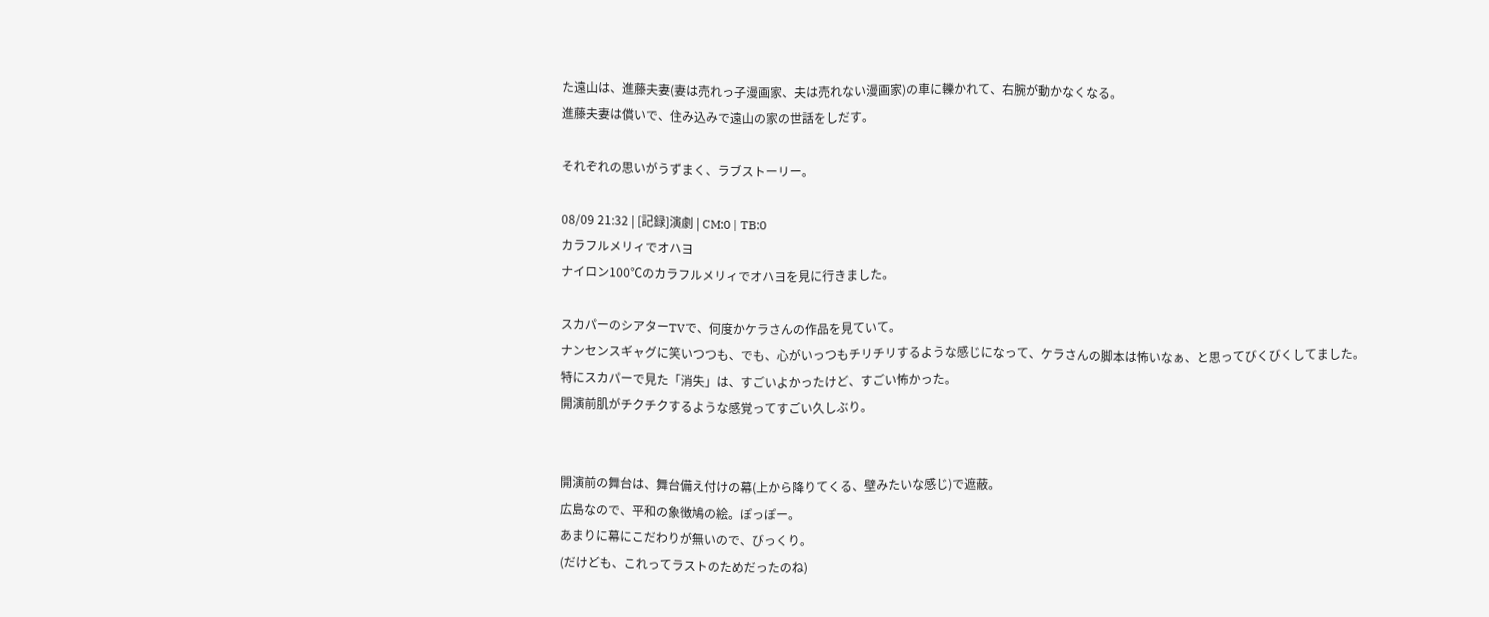た遠山は、進藤夫妻(妻は売れっ子漫画家、夫は売れない漫画家)の車に轢かれて、右腕が動かなくなる。
進藤夫妻は償いで、住み込みで遠山の家の世話をしだす。

それぞれの思いがうずまく、ラブストーリー。

08/09 21:32 | [記録]演劇 | CM:0 | TB:0
カラフルメリィでオハヨ
ナイロン100℃のカラフルメリィでオハヨを見に行きました。

スカパーのシアターTVで、何度かケラさんの作品を見ていて。
ナンセンスギャグに笑いつつも、でも、心がいっつもチリチリするような感じになって、ケラさんの脚本は怖いなぁ、と思ってびくびくしてました。
特にスカパーで見た「消失」は、すごいよかったけど、すごい怖かった。
開演前肌がチクチクするような感覚ってすごい久しぶり。


開演前の舞台は、舞台備え付けの幕(上から降りてくる、壁みたいな感じ)で遮蔽。
広島なので、平和の象徴鳩の絵。ぽっぽー。
あまりに幕にこだわりが無いので、びっくり。
(だけども、これってラストのためだったのね)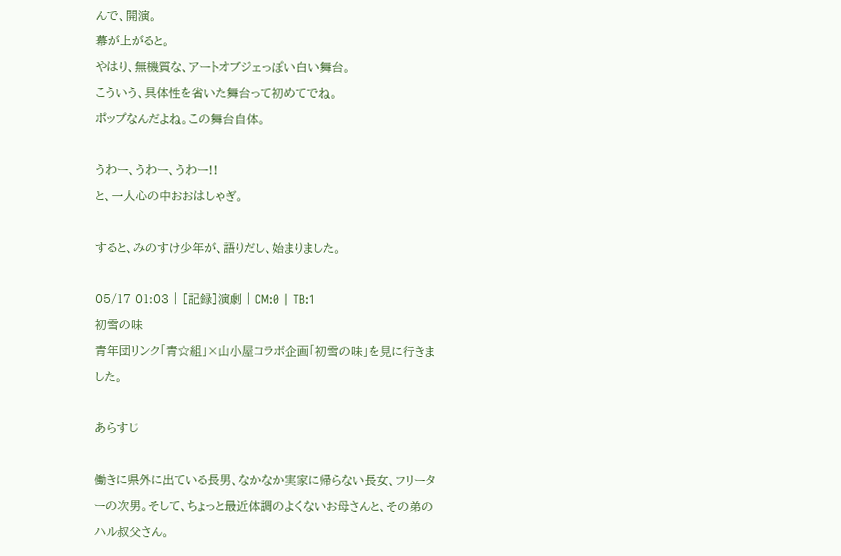んで、開演。
幕が上がると。
やはり、無機質な、アートオブジェっぽい白い舞台。
こういう、具体性を省いた舞台って初めてでね。
ポップなんだよね。この舞台自体。

うわー、うわー、うわー!!
と、一人心の中おおはしゃぎ。

すると、みのすけ少年が、語りだし、始まりました。

05/17 01:03 | [記録]演劇 | CM:0 | TB:1
初雪の味
青年団リンク「青☆組」×山小屋コラボ企画「初雪の味」を見に行きました。

あらすじ

働きに県外に出ている長男、なかなか実家に帰らない長女、フリーターの次男。そして、ちょっと最近体調のよくないお母さんと、その弟のハル叔父さん。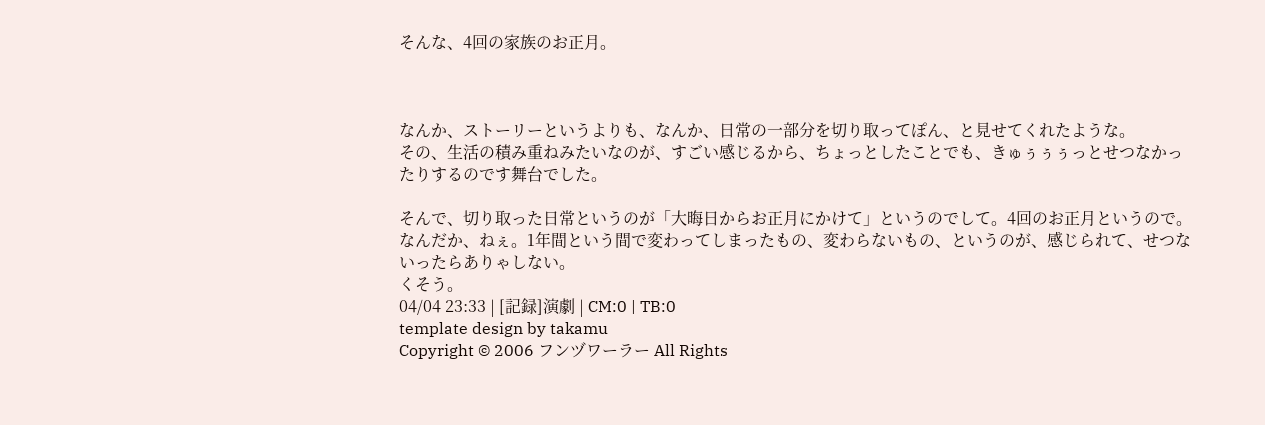そんな、4回の家族のお正月。



なんか、ストーリーというよりも、なんか、日常の一部分を切り取ってぽん、と見せてくれたような。
その、生活の積み重ねみたいなのが、すごい感じるから、ちょっとしたことでも、きゅぅぅぅっとせつなかったりするのです舞台でした。

そんで、切り取った日常というのが「大晦日からお正月にかけて」というのでして。4回のお正月というので。
なんだか、ねぇ。1年間という間で変わってしまったもの、変わらないもの、というのが、感じられて、せつないったらありゃしない。
くそう。
04/04 23:33 | [記録]演劇 | CM:0 | TB:0
template design by takamu
Copyright © 2006 フンヅワーラー All Rights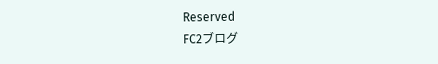Reserved
FC2ブログ